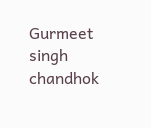Gurmeet singh chandhok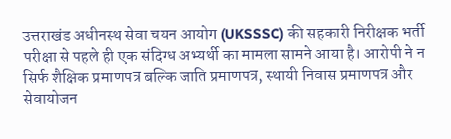उत्तराखंड अधीनस्थ सेवा चयन आयोग (UKSSSC) की सहकारी निरीक्षक भर्ती परीक्षा से पहले ही एक संदिग्ध अभ्यर्थी का मामला सामने आया है। आरोपी ने न सिर्फ शैक्षिक प्रमाणपत्र बल्कि जाति प्रमाणपत्र, स्थायी निवास प्रमाणपत्र और सेवायोजन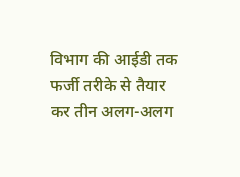विभाग की आईडी तक फर्जी तरीके से तैयार कर तीन अलग-अलग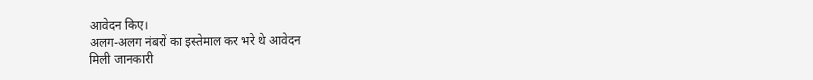आवेदन किए।
अलग-अलग नंबरों का इस्तेमाल कर भरे थे आवेदन
मिली जानकारी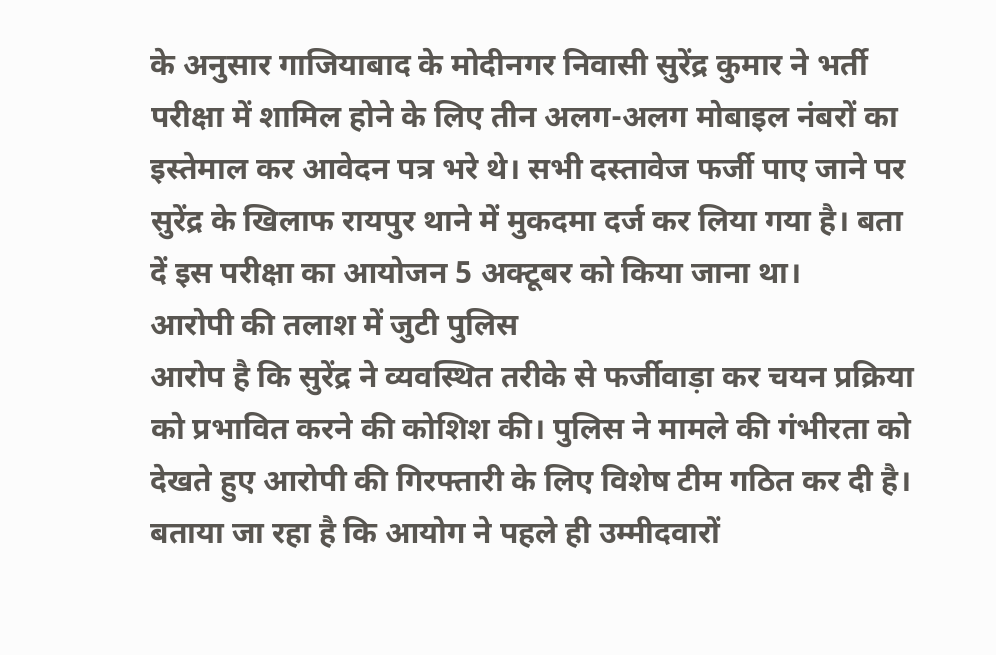के अनुसार गाजियाबाद के मोदीनगर निवासी सुरेंद्र कुमार ने भर्ती परीक्षा में शामिल होने के लिए तीन अलग-अलग मोबाइल नंबरों का इस्तेमाल कर आवेदन पत्र भरे थे। सभी दस्तावेज फर्जी पाए जाने पर सुरेंद्र के खिलाफ रायपुर थाने में मुकदमा दर्ज कर लिया गया है। बता दें इस परीक्षा का आयोजन 5 अक्टूबर को किया जाना था।
आरोपी की तलाश में जुटी पुलिस
आरोप है कि सुरेंद्र ने व्यवस्थित तरीके से फर्जीवाड़ा कर चयन प्रक्रिया को प्रभावित करने की कोशिश की। पुलिस ने मामले की गंभीरता को देखते हुए आरोपी की गिरफ्तारी के लिए विशेष टीम गठित कर दी है। बताया जा रहा है कि आयोग ने पहले ही उम्मीदवारों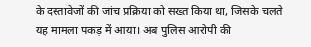के दस्तावेजों की जांच प्रक्रिया को सख्त किया था, जिसके चलते यह मामला पकड़ में आया। अब पुलिस आरोपी की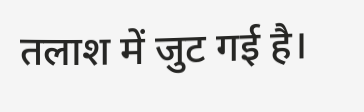तलाश में जुट गई है।